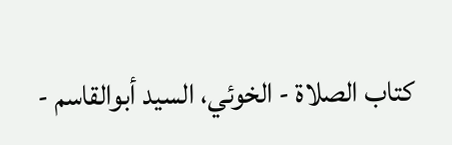كتاب الصلاة - الخوئي، السيد أبوالقاسم -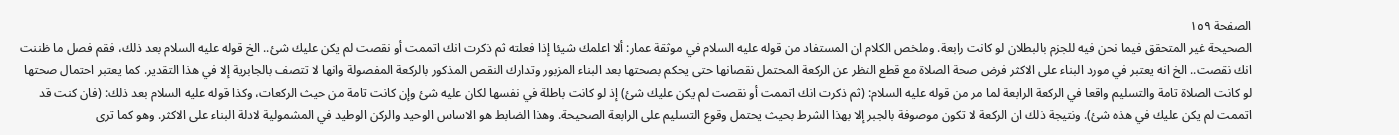الصفحة ١٥٩
الصحيحة غير المتحقق فيما نحن فيه للجزم بالبطلان لو كانت رابعة. وملخص الكلام ان المستفاد من قوله عليه السلام في موثقة عمار: ألا اعلمك شيئا إذا فعلته ثم ذكرت انك اتممت أو نقصت لم يكن عليك شئ.. الخ قوله عليه السلام بعد ذلك، فقم فصل ما ظننت انك نقصت.. الخ انه يعتبر في مورد البناء على الاكثر فرض صحة الصلاة مع قطع النظر عن الركعة المحتمل نقصانها حتى يحكم بصحتها بعد البناء المزبور وتدارك النقص المذكور بالركعة المفصولة وانها لا تتصف بالجابرية إلا في هذا التقدير. كما يعتبر احتمال صحتها لو كانت الصلاة تامة والتسليم واقعا في الركعة الرابعة لما مر من قوله عليه السلام: (ثم ذكرت انك اتممت أو نقصت لم يكن عليك شئ) إذ لو كانت باطلة في نفسها لكان عليه شئ وإن كانت تامة من حيث الركعات، وكذا قوله عليه السلام بعد ذلك: (فان كنت قد اتممت لم يكن عليك في هذه شئ). ونتيجة ذلك ان الركعة لا تكون موصوفة بالجبر إلا بهذا الشرط بحيث يحتمل وقوع التسليم على الرابعة الصحيحة. وهذا الضابط هو الاساس الوحيد والركن الوطيد في المشمولية لادلة البناء على الاكثر. وهو كما ترى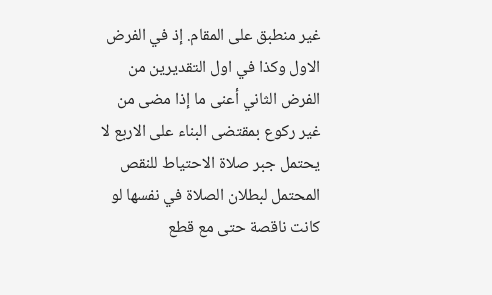غير منطبق على المقام. إذ في الفرض الاول وكذا في اول التقديرين من الفرض الثاني أعنى ما إذا مضى من غير ركوع بمقتضى البناء على الاربع لا يحتمل جبر صلاة الاحتياط للنقص المحتمل لبطلان الصلاة في نفسها لو كانت ناقصة حتى مع قطع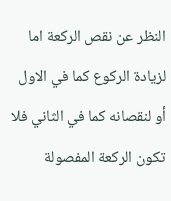النظر عن نقص الركعة اما لزيادة الركوع كما في الاول أو لنقصانه كما في الثاني فلا تكون الركعة المفصولة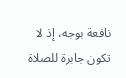نافعة بوجه، إذ لا تكون جابرة للصلاة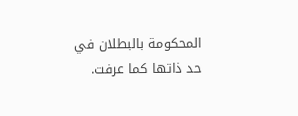المحكومة بالبطلان في حد ذاتها كما عرفت.